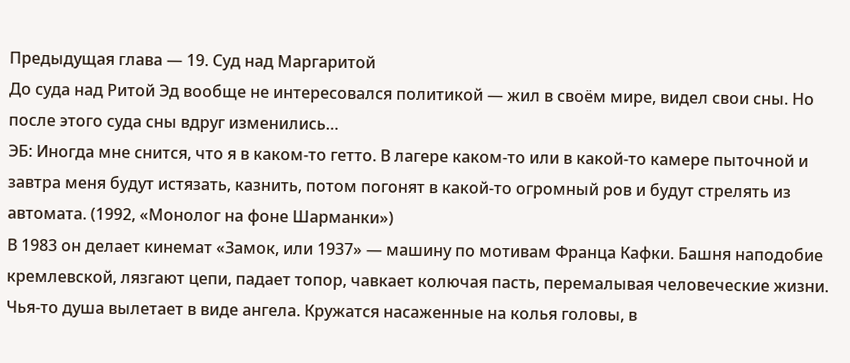Предыдущая глава — 19. Суд над Маргаритой
До суда над Ритой Эд вообще не интересовался политикой — жил в своём мире, видел свои сны. Но после этого суда сны вдруг изменились…
ЭБ: Иногда мне снится, что я в каком-то гетто. В лагере каком-то или в какой-то камере пыточной и завтра меня будут истязать, казнить, потом погонят в какой-то огромный ров и будут стрелять из автомата. (1992, «Монолог на фоне Шарманки»)
В 1983 он делает кинемат «Замок, или 1937» — машину по мотивам Франца Кафки. Башня наподобие кремлевской, лязгают цепи, падает топор, чавкает колючая пасть, перемалывая человеческие жизни. Чья-то душа вылетает в виде ангела. Кружатся насаженные на колья головы, в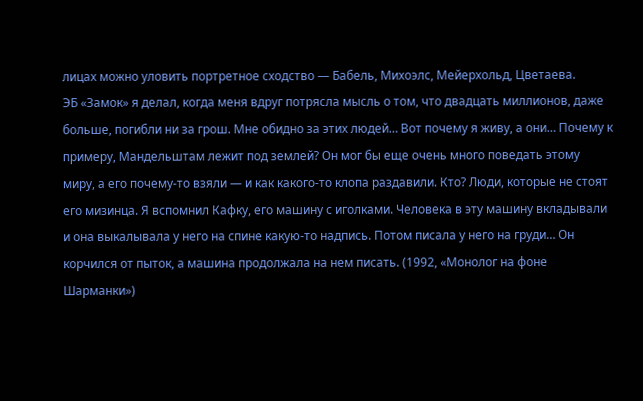лицах можно уловить портретное сходство — Бабель, Михоэлс, Мейерхольд, Цветаева.
ЭБ «Замок» я делал, когда меня вдруг потрясла мысль о том, что двадцать миллионов, даже больше, погибли ни за грош. Мне обидно за этих людей… Вот почему я живу, а они… Почему к примеру, Мандельштам лежит под землей? Он мог бы еще очень много поведать этому миру, а его почему-то взяли — и как какого-то клопа раздавили. Кто? Люди, которые не стоят его мизинца. Я вспомнил Кафку, его машину с иголками. Человека в эту машину вкладывали и она выкалывала у него на спине какую-то надпись. Потом писала у него на груди… Он корчился от пыток, а машина продолжала на нем писать. (1992, «Монолог на фоне Шарманки»)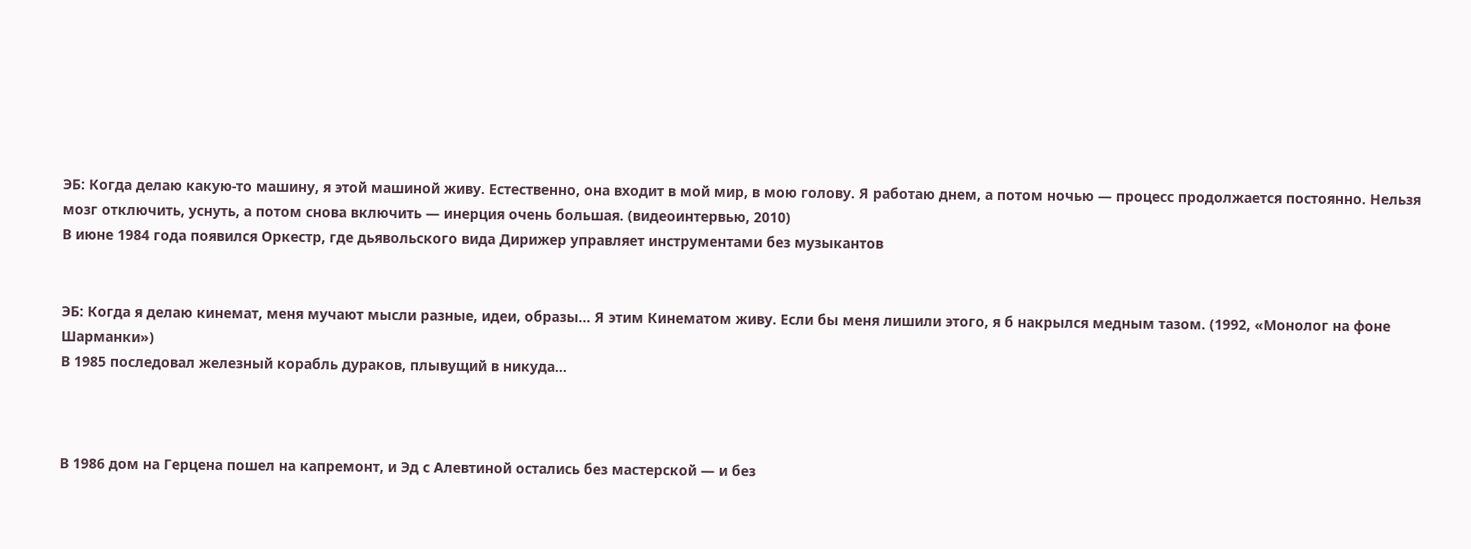ЭБ: Когда делаю какую-то машину, я этой машиной живу. Естественно, она входит в мой мир, в мою голову. Я работаю днем, а потом ночью — процесс продолжается постоянно. Нельзя мозг отключить, уснуть, а потом снова включить — инерция очень большая. (видеоинтервью, 2010)
В июне 1984 года появился Оркестр, где дьявольского вида Дирижер управляет инструментами без музыкантов


ЭБ: Когда я делаю кинемат, меня мучают мысли разные, идеи, образы… Я этим Кинематом живу. Если бы меня лишили этого, я б накрылся медным тазом. (1992, «Монолог на фоне Шарманки»)
В 1985 последовал железный корабль дураков, плывущий в никуда…



В 1986 дом на Герцена пошел на капремонт, и Эд с Алевтиной остались без мастерской — и без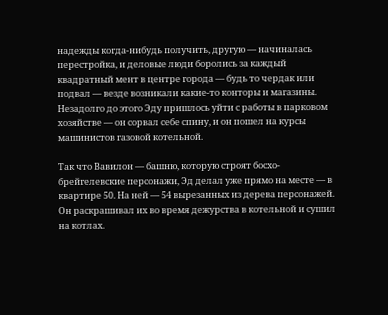надежды когда-нибудь получить, другую — начиналась перестройка, и деловые люди боролись за каждый квадратный мент в центре города — будь то чердак или подвал — везде возникали какие-то конторы и магазины.
Незадолго до этого Эду пришлось уйти с работы в парковом хозяйстве — он сорвал себе спину, и он пошел на курсы машинистов газовой котельной.

Так что Вавилон — башню, которую строят босхо-брейгелевские персонажи, Эд делал уже прямо на месте — в квартире 50. На ней — 54 вырезанных из дерева персонажей. Он раскрашивал их во время дежурства в котельной и сушил на котлах.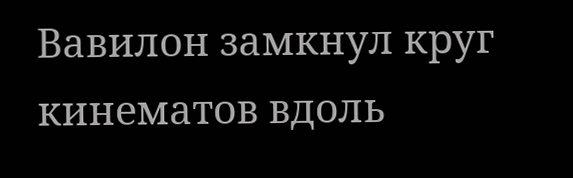Вавилон замкнул круг кинематов вдоль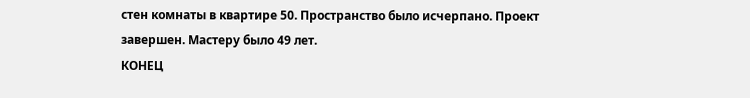стен комнаты в квартире 50. Пространство было исчерпано. Проект завершен. Мастеру было 49 лет.
КОНЕЦ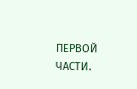ПЕРВОЙ ЧАСТИ.